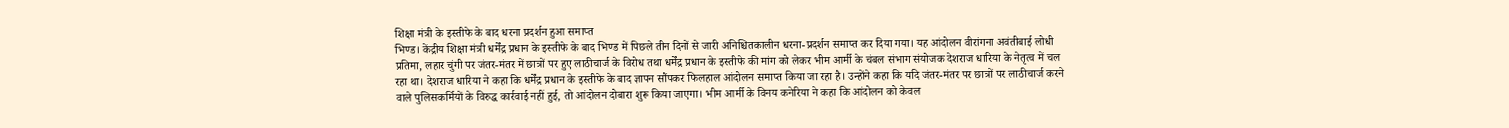शिक्षा मंत्री के इस्तीफे के बाद धरना प्रदर्शन हुआ समाप्त
भिण्ड। केंद्रीय शिक्षा मंत्री धर्मेंद्र प्रधान के इस्तीफे के बाद भिण्ड में पिछले तीन दिनों से जारी अनिश्चितकालीन धरना-प्रदर्शन समाप्त कर दिया गया। यह आंदोलन वीरांगना अवंतीबाई लोधी प्रतिमा, लहार चुंगी पर जंतर-मंतर में छात्रों पर हुए लाठीचार्ज के विरोध तथा धर्मेंद्र प्रधान के इस्तीफे की मांग को लेकर भीम आर्मी के चंबल संभाग संयोजक देशराज धारिया के नेतृत्व में चल रहा था। देशराज धारिया ने कहा कि धर्मेंद्र प्रधान के इस्तीफे के बाद ज्ञापन सौंपकर फिलहाल आंदोलन समाप्त किया जा रहा है। उन्होंने कहा कि यदि जंतर-मंतर पर छात्रों पर लाठीचार्ज करने वाले पुलिसकर्मियों के विरुद्ध कार्रवाई नहीं हुई, तो आंदोलन दोबारा शुरू किया जाएगा। भीम आर्मी के विनय कनेरिया ने कहा कि आंदोलन को केवल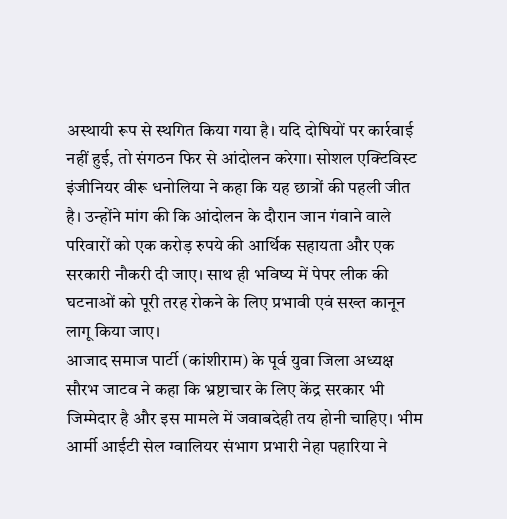अस्थायी रूप से स्थगित किया गया है। यदि दोषियों पर कार्रवाई नहीं हुई, तो संगठन फिर से आंदोलन करेगा। सोशल एक्टिविस्ट इंजीनियर वीरू धनोलिया ने कहा कि यह छात्रों की पहली जीत है। उन्होंने मांग की कि आंदोलन के दौरान जान गंवाने वाले परिवारों को एक करोड़ रुपये की आर्थिक सहायता और एक सरकारी नौकरी दी जाए। साथ ही भविष्य में पेपर लीक की घटनाओं को पूरी तरह रोकने के लिए प्रभावी एवं सख्त कानून लागू किया जाए।
आजाद समाज पार्टी (कांशीराम) के पूर्व युवा जिला अध्यक्ष सौरभ जाटव ने कहा कि भ्रष्टाचार के लिए केंद्र सरकार भी जिम्मेदार है और इस मामले में जवाबदेही तय होनी चाहिए। भीम आर्मी आईटी सेल ग्वालियर संभाग प्रभारी नेहा पहारिया ने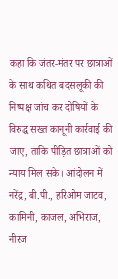कहा कि जंतर-मंतर पर छात्राओं के साथ कथित बदसलूकी की निष्पक्ष जांच कर दोषियों के विरुद्ध सख्त कानूनी कार्रवाई की जाए, ताकि पीड़ित छात्राओं को न्याय मिल सके। आंदोलन में नरेंद्र, बी.पी., हरिओम जाटव, कामिनी, काजल, अभिराज, नीरज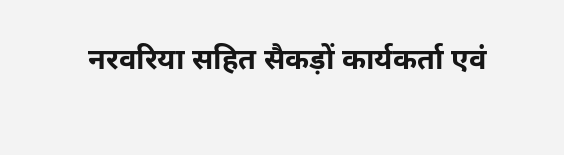नरवरिया सहित सैकड़ों कार्यकर्ता एवं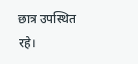छात्र उपस्थित रहे।